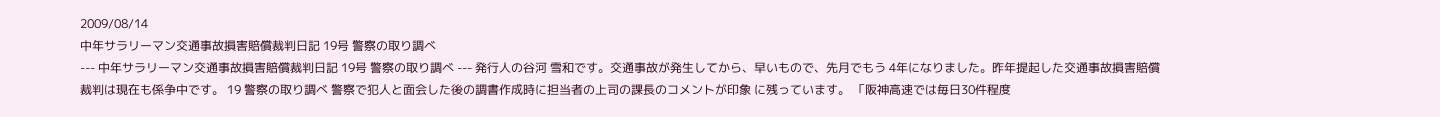2009/08/14
中年サラリーマン交通事故損害賠償裁判日記 19号 警察の取り調べ
--- 中年サラリーマン交通事故損害賠償裁判日記 19号 警察の取り調べ --- 発行人の谷河 雪和です。交通事故が発生してから、早いもので、先月でもう 4年になりました。昨年提起した交通事故損害賠償裁判は現在も係争中です。 19 警察の取り調べ 警察で犯人と面会した後の調書作成時に担当者の上司の課長のコメントが印象 に残っています。 「阪神高速では毎日30件程度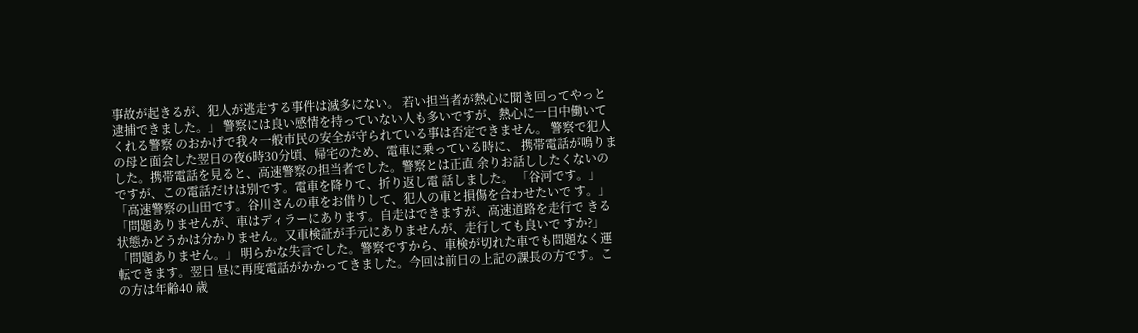事故が起きるが、犯人が逃走する事件は滅多にない。 若い担当者が熱心に聞き回ってやっと逮捕できました。」 警察には良い感情を持っていない人も多いですが、熱心に一日中働いてくれる警察 のおかげで我々一般市民の安全が守られている事は否定できません。 警察で犯人の母と面会した翌日の夜6時30分頃、帰宅のため、電車に乗っている時に、 携帯電話が鳴りました。携帯電話を見ると、高速警察の担当者でした。警察とは正直 余りお話ししたくないのですが、この電話だけは別です。電車を降りて、折り返し電 話しました。 「谷河です。」 「高速警察の山田です。谷川さんの車をお借りして、犯人の車と損傷を合わせたいで す。」 「問題ありませんが、車はディラーにあります。自走はできますが、高速道路を走行で きる状態かどうかは分かりません。又車検証が手元にありませんが、走行しても良いで すか?」 「問題ありません。」 明らかな失言でした。警察ですから、車検が切れた車でも問題なく運転できます。翌日 昼に再度電話がかかってきました。今回は前日の上記の課長の方です。この方は年齢40 歳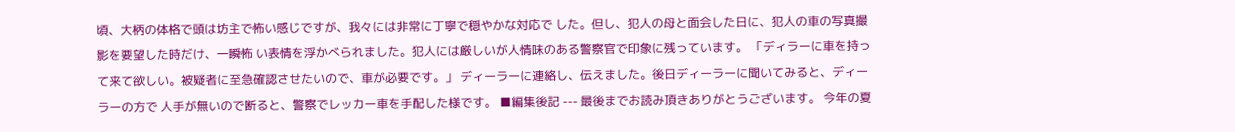頃、大柄の体格で頭は坊主で怖い感じですが、我々には非常に丁寧で穏やかな対応で した。但し、犯人の母と面会した日に、犯人の車の写真撮影を要望した時だけ、一瞬怖 い表情を浮かべられました。犯人には厳しいが人情味のある警察官で印象に残っています。 「ディラーに車を持って来て欲しい。被疑者に至急確認させたいので、車が必要です。」 ディーラーに連絡し、伝えました。後日ディーラーに聞いてみると、ディーラーの方で 人手が無いので断ると、警察でレッカー車を手配した様です。 ■編集後記 --- 最後までお読み頂きありがとうございます。 今年の夏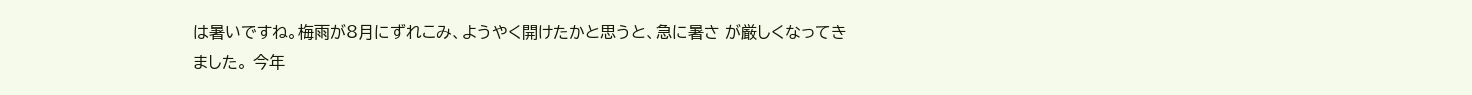は暑いですね。梅雨が8月にずれこみ、ようやく開けたかと思うと、急に暑さ が厳しくなってきました。 今年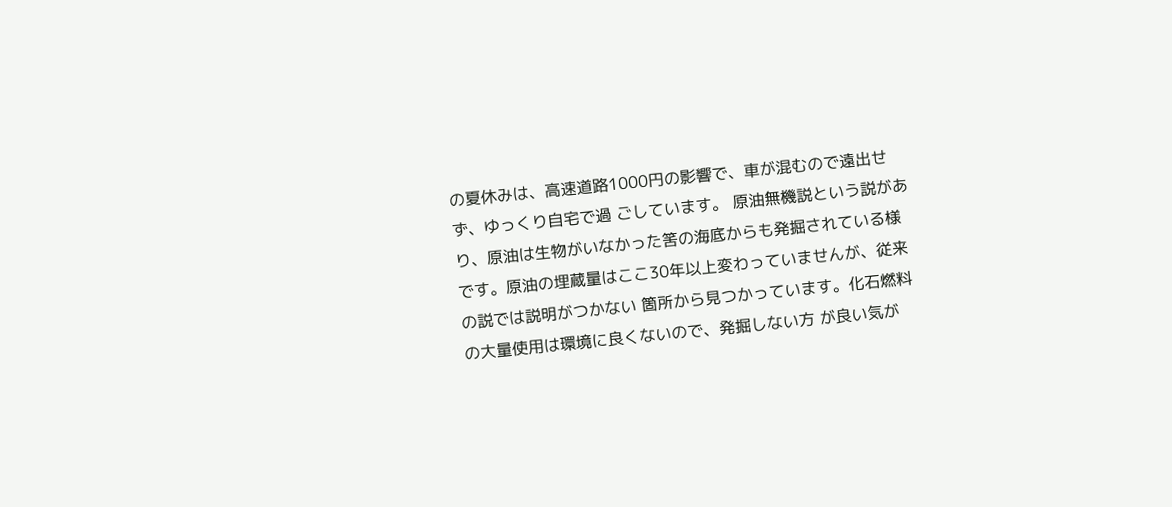の夏休みは、高速道路1000円の影響で、車が混むので遠出せず、ゆっくり自宅で過 ごしています。 原油無機説という説があり、原油は生物がいなかった筈の海底からも発掘されている様 です。原油の埋蔵量はここ30年以上変わっていませんが、従来の説では説明がつかない 箇所から見つかっています。化石燃料の大量使用は環境に良くないので、発掘しない方 が良い気が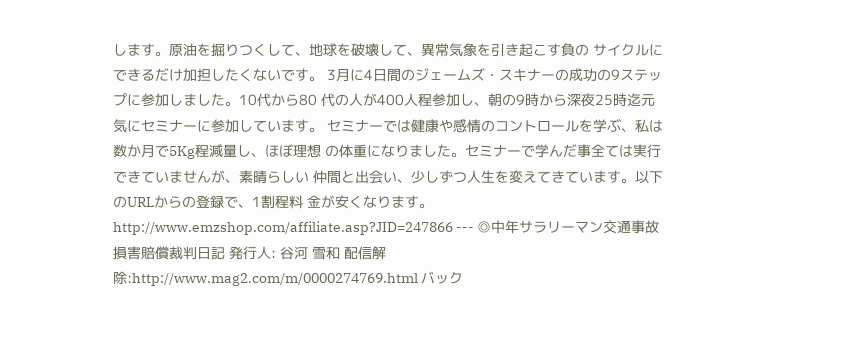します。原油を掘りつくして、地球を破壊して、異常気象を引き起こす負の サイクルにできるだけ加担したくないです。 3月に4日間のジェームズ・スキナーの成功の9ステップに参加しました。10代から80 代の人が400人程参加し、朝の9時から深夜25時迄元気にセミナーに参加しています。 セミナーでは健康や感情のコントロールを学ぶ、私は数か月で5Kg程減量し、ほぼ理想 の体重になりました。セミナーで学んだ事全ては実行できていませんが、素晴らしい 仲間と出会い、少しずつ人生を変えてきています。以下のURLからの登録で、1割程料 金が安くなります。 http://www.emzshop.com/affiliate.asp?JID=247866 --- ◎中年サラリーマン交通事故損害賠償裁判日記 発行人: 谷河 雪和 配信解除:http://www.mag2.com/m/0000274769.html バック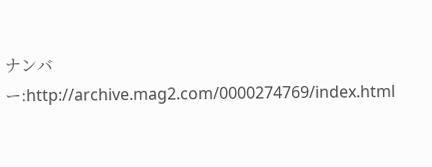ナンバー:http://archive.mag2.com/0000274769/index.html